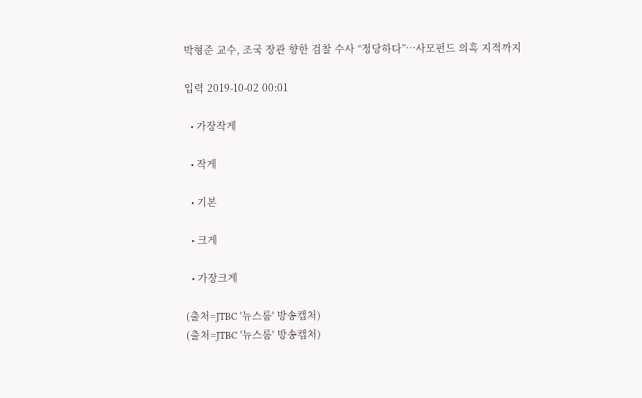박형준 교수, 조국 장관 향한 검찰 수사 “정당하다”…사모펀드 의혹 지적까지

입력 2019-10-02 00:01

  • 가장작게

  • 작게

  • 기본

  • 크게

  • 가장크게

(출처=JTBC '뉴스룸' 방송캡처)
(출처=JTBC '뉴스룸' 방송캡처)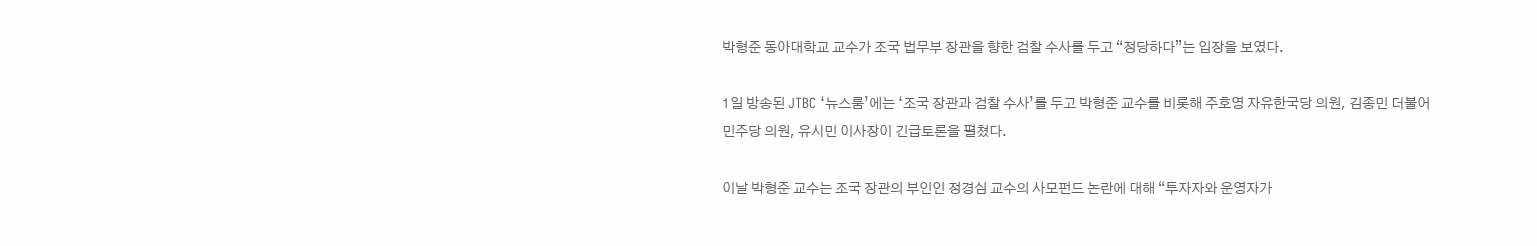박형준 동아대학교 교수가 조국 법무부 장관을 향한 검찰 수사를 두고 “정당하다”는 입장을 보였다.

1일 방송된 JTBC ‘뉴스룸’에는 ‘조국 장관과 검찰 수사’를 두고 박형준 교수를 비롯해 주호영 자유한국당 의원, 김종민 더불어민주당 의원, 유시민 이사장이 긴급토론을 펼쳤다.

이날 박형준 교수는 조국 장관의 부인인 정경심 교수의 사모펀드 논란에 대해 “투자자와 운영자가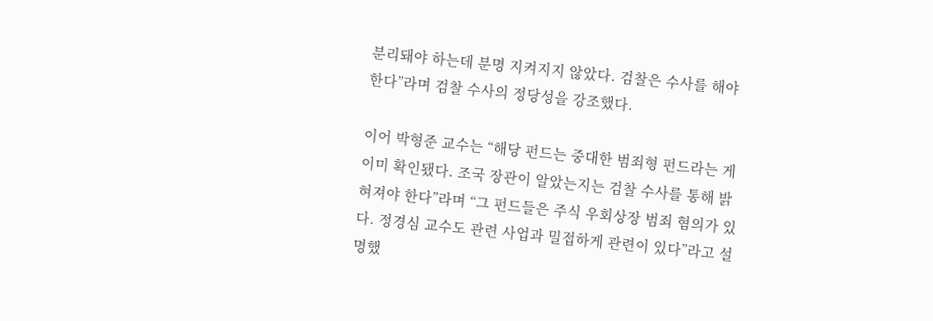분리돼야 하는데 분명 지켜지지 않았다. 검찰은 수사를 해야 한다”라며 검찰 수사의 정당성을 강조했다.

이어 박형준 교수는 “해당 펀드는 중대한 범죄형 펀드라는 게 이미 확인됐다. 조국 장관이 알았는지는 검찰 수사를 통해 밝혀져야 한다”라며 “그 펀드들은 주식 우회상장 범죄 혐의가 있다. 정경심 교수도 관련 사업과 밀접하게 관련이 있다”라고 설명했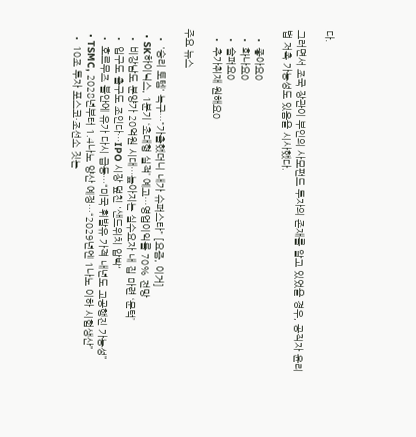다.

그러면서 조국 장관이 부인의 사모펀드 투자의 존재를 알고 있었을 경우, 공직자 윤리법 저촉 가능성도 있음을 시사했다.

  • 좋아요0
  • 화나요0
  • 슬퍼요0
  • 추가취재 원해요0

주요 뉴스

  • '승리 토템' 늑구…"가출했더니 내가 슈퍼스타" [요즘, 이거]
  • SK하이닉스, 1분기 ‘초대형 실적’ 예고…영업이익률 70% 전망
  • 비강남도 분양가 20억원 시대…높아지는 실수요자 내 집 마련 ‘문턱’
  • 입구도 출구도 조인다…IPO 시장 덮친 '샌드위치 압박'
  • 호르무즈 불안에 유가 다시 급등…“미국 휘발유 가격 내년도 고공행진 가능성”
  • TSMC, 2028년부터 1.4나노 양산 예정…“2029년엔 1나노 이하 시험생산”
  • 10조 투자 포스코·조선소 짓는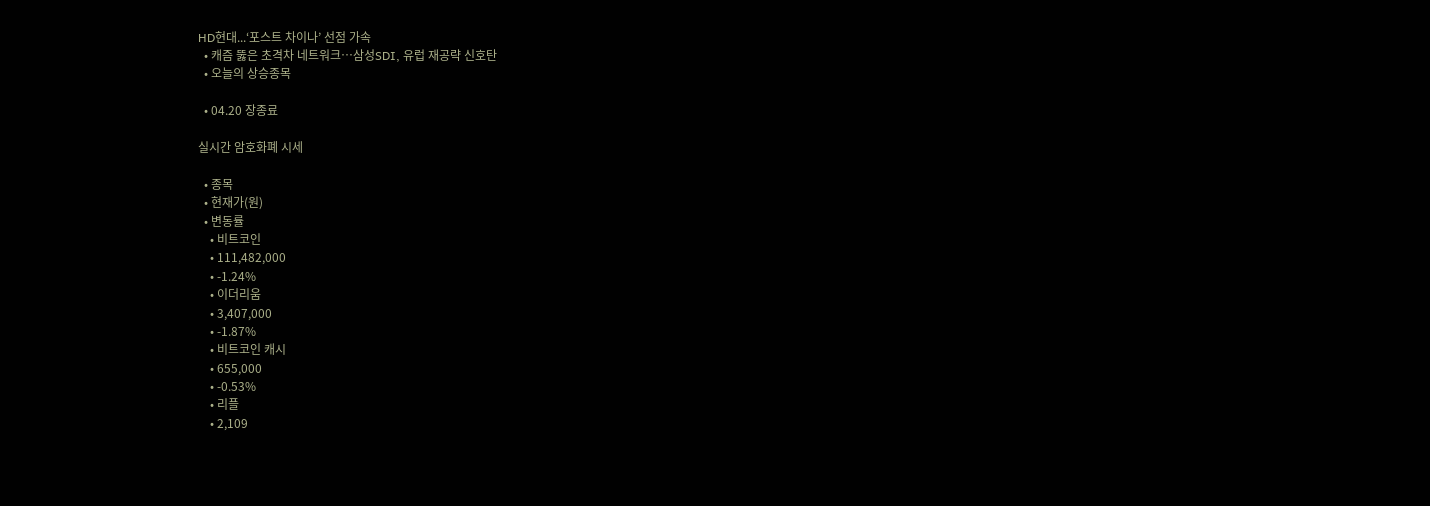HD현대...‘포스트 차이나’ 선점 가속
  • 캐즘 뚫은 초격차 네트워크…삼성SDI, 유럽 재공략 신호탄
  • 오늘의 상승종목

  • 04.20 장종료

실시간 암호화폐 시세

  • 종목
  • 현재가(원)
  • 변동률
    • 비트코인
    • 111,482,000
    • -1.24%
    • 이더리움
    • 3,407,000
    • -1.87%
    • 비트코인 캐시
    • 655,000
    • -0.53%
    • 리플
    • 2,109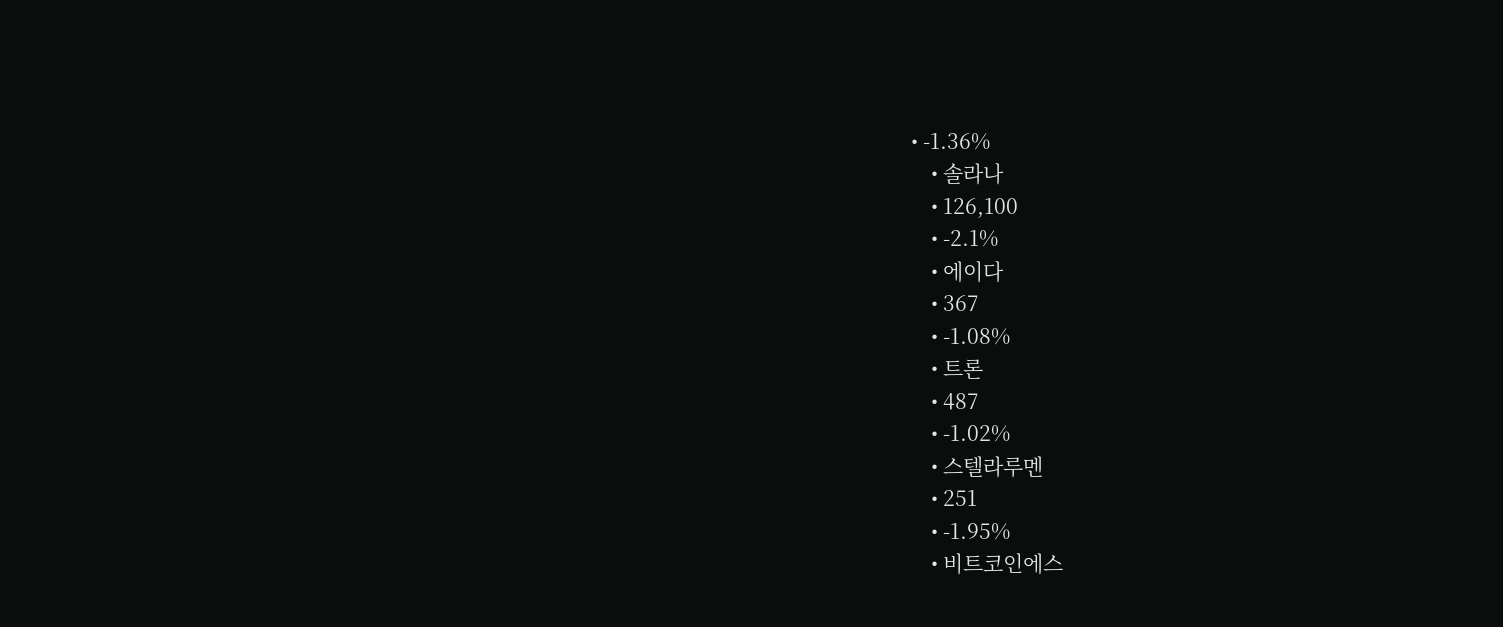• -1.36%
    • 솔라나
    • 126,100
    • -2.1%
    • 에이다
    • 367
    • -1.08%
    • 트론
    • 487
    • -1.02%
    • 스텔라루멘
    • 251
    • -1.95%
    • 비트코인에스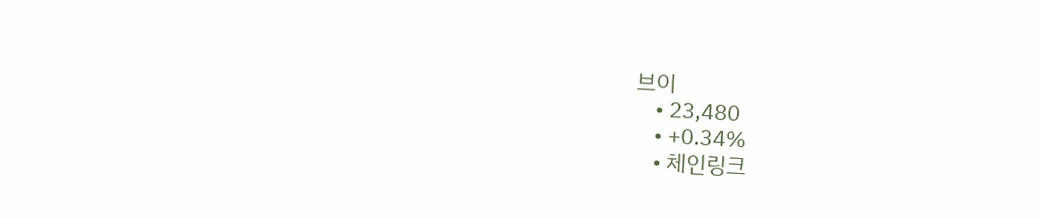브이
    • 23,480
    • +0.34%
    • 체인링크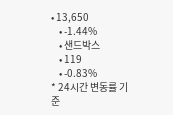• 13,650
    • -1.44%
    • 샌드박스
    • 119
    • -0.83%
* 24시간 변동률 기준